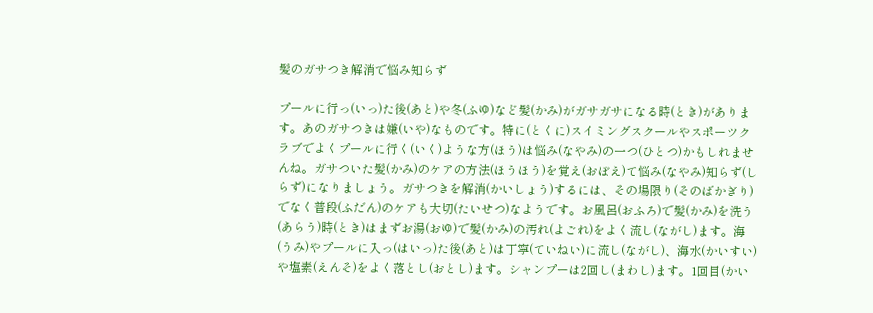髪のガサつき解消で悩み知らず

プールに行っ(いっ)た後(あと)や冬(ふゆ)など髪(かみ)がガサガサになる時(とき)があります。あのガサつきは嫌(いや)なものです。特に(とくに)スイミングスクールやスポーツクラブでよくプールに行く(いく)ような方(ほう)は悩み(なやみ)の一つ(ひとつ)かもしれませんね。ガサついた髪(かみ)のケアの方法(ほうほう)を覚え(おぼえ)て悩み(なやみ)知らず(しらず)になりましょう。ガサつきを解消(かいしょう)するには、その場限り(そのばかぎり)でなく普段(ふだん)のケアも大切(たいせつ)なようです。お風呂(おふろ)で髪(かみ)を洗う(あらう)時(とき)はまずお湯(おゆ)で髪(かみ)の汚れ(よごれ)をよく流し(ながし)ます。海(うみ)やプールに入っ(はいっ)た後(あと)は丁寧(ていねい)に流し(ながし)、海水(かいすい)や塩素(えんそ)をよく落とし(おとし)ます。シャンプーは2回し(まわし)ます。1回目(かい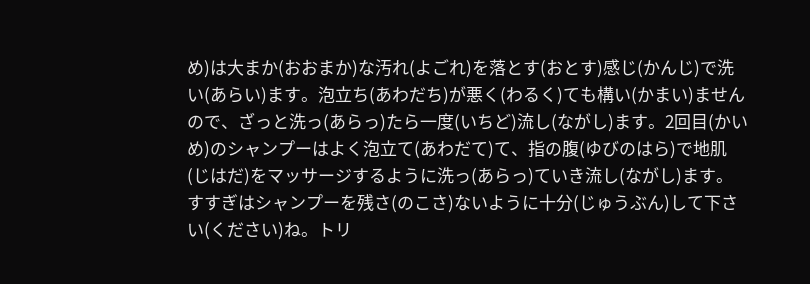め)は大まか(おおまか)な汚れ(よごれ)を落とす(おとす)感じ(かんじ)で洗い(あらい)ます。泡立ち(あわだち)が悪く(わるく)ても構い(かまい)ませんので、ざっと洗っ(あらっ)たら一度(いちど)流し(ながし)ます。2回目(かいめ)のシャンプーはよく泡立て(あわだて)て、指の腹(ゆびのはら)で地肌(じはだ)をマッサージするように洗っ(あらっ)ていき流し(ながし)ます。すすぎはシャンプーを残さ(のこさ)ないように十分(じゅうぶん)して下さい(ください)ね。トリ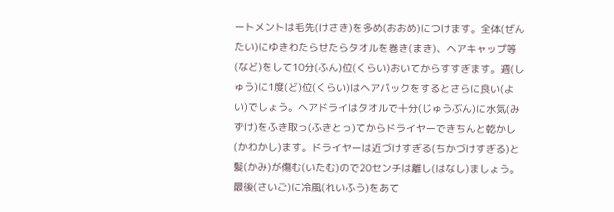ートメントは毛先(けさき)を多め(おおめ)につけます。全体(ぜんたい)にゆきわたらせたらタオルを巻き(まき)、ヘアキャップ等(など)をして10分(ふん)位(くらい)おいてからすすぎます。週(しゅう)に1度(ど)位(くらい)はヘアパックをするとさらに良い(よい)でしょう。ヘアドライはタオルで十分(じゅうぶん)に水気(みずけ)をふき取っ(ふきとっ)てからドライヤーできちんと乾かし(かわかし)ます。ドライヤーは近づけすぎる(ちかづけすぎる)と髪(かみ)が傷む(いたむ)ので20センチは離し(はなし)ましょう。最後(さいご)に冷風(れいふう)をあて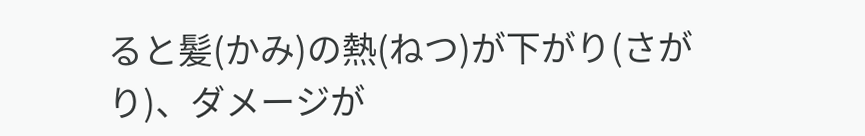ると髪(かみ)の熱(ねつ)が下がり(さがり)、ダメージが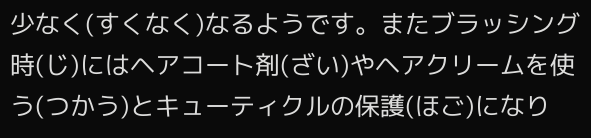少なく(すくなく)なるようです。またブラッシング時(じ)にはヘアコート剤(ざい)やヘアクリームを使う(つかう)とキューティクルの保護(ほご)になり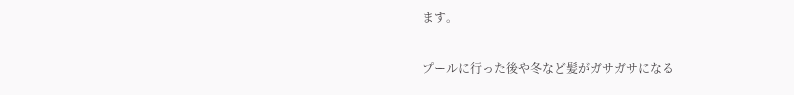ます。

プールに行った後や冬など髪がガサガサになる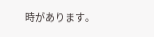時があります。